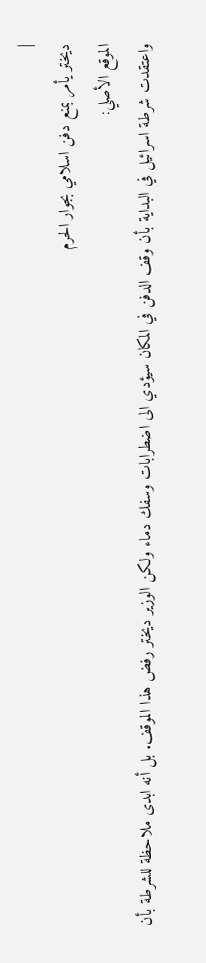|
ديختر يأمر بمنع دفن اسلامي بجوار الحرم
الموقع الأصلي:
واعتقدت شرطة اسرائيل في البداية بأن وقف الدفن في المكان سيؤدي الى اضطرابات وسفك دماء ولكن الوزير ديختر رفض هذا الموقف. بل أنه ابدى ملاحظة للشرطة بأن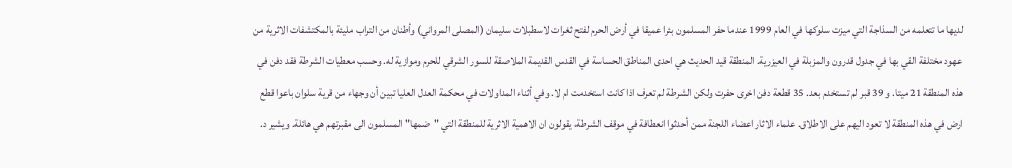لديها ما تتعلمه من السذاجة التي ميزت سلوكها في العام 1999 عندما حفر المسلمون بئرا عميقا في أرض الحرم لفتح ثغرات لاسطبلات سليمان (المصلى المرواني) وأطنان من التراب مليئة بالمكتشفات الاثرية من عهود مختلفة القي بها في جدول قدرون والمزبلة في العيزرية. المنطقة قيد الحديث هي احدى المناطق الحساسة في القدس القديمة الملاصقة للسور الشرقي للحرم وموازية له. وحسب معطيات الشرطة فقد دفن في هذه المنطقة 21 ميتا. و 39 قبر لم تستخدم بعد. 35 قطعة دفن اخرى حفرت ولكن الشرطة لم تعرف اذا كانت استخدمت ام لا. وفي أثناء المداولات في محكمة العدل العليا تبين أن وجهاء من قرية سلوان باعوا قطع ارض في هذه المنطقة لا تعود اليهم على الاطلاق. علماء الاثار اعضاء اللجنة ممن أحدثوا انعطافة في موقف الشرطة، يقولون ان الاهمية الاثرية للمنطقة التي "ضمها" المسلمون الى مقبرتهم هي هائلة. ويشير د.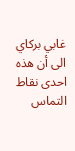غابي بركاي الى أن هذه احدى نقاط التماس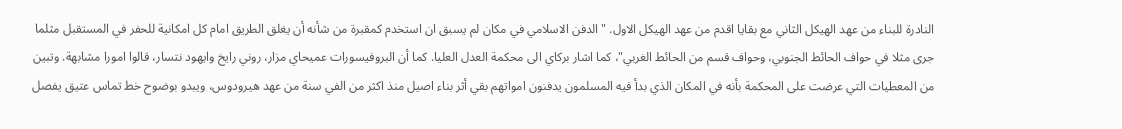النادرة للبناء من عهد الهيكل الثاني مع بقايا اقدم من عهد الهيكل الاول. "الدفن الاسلامي في مكان لم يسبق ان استخدم كمقبرة من شأنه أن يغلق الطريق امام كل امكانية للحفر في المستقبل مثلما جرى مثلا في حواف الحائط الجنوبي، وحواف قسم من الحائط الغربي"، كما اشار بركاي الى محكمة العدل العليا. كما أن البروفيسورات عميحاي مزار، روني رايخ وايهود نتسار، قالوا امورا مشابهة. وتبين من المعطيات التي عرضت على المحكمة بأنه في المكان الذي بدأ فيه المسلمون يدفنون امواتهم بقي أثر بناء اصيل منذ اكثر من الفي سنة من عهد هيرودوس، ويبدو بوضوح خط تماس عتيق يفصل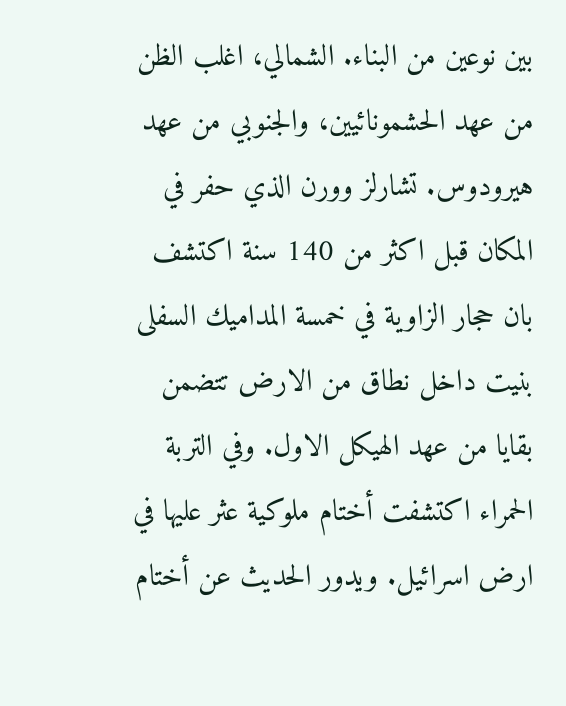بين نوعين من البناء. الشمالي، اغلب الظن من عهد الحشمونائيين، والجنوبي من عهد هيرودوس. تشارلز وورن الذي حفر في المكان قبل اكثر من 140 سنة اكتشف بان حجار الزاوية في خمسة المداميك السفلى بنيت داخل نطاق من الارض تتضمن بقايا من عهد الهيكل الاول. وفي التربة الحمراء اكتشفت أختام ملوكية عثر عليها في ارض اسرائيل. ويدور الحديث عن أختام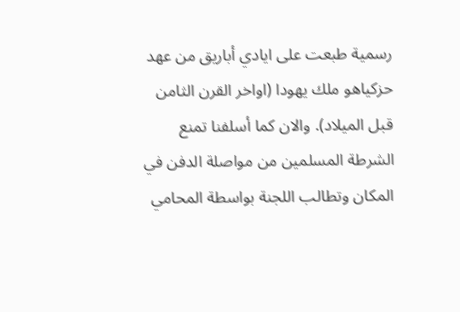رسمية طبعت على ايادي أباريق من عهد حزكياهو ملك يهودا (اواخر القرن الثامن قبل الميلاد). والان كما أسلفنا تمنع الشرطة المسلمين من مواصلة الدفن في المكان وتطالب اللجنة بواسطة المحامي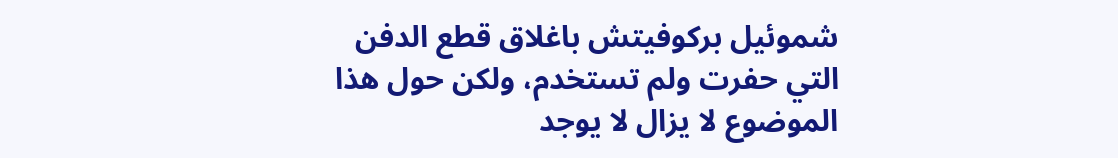شموئيل بركوفيتش باغلاق قطع الدفن التي حفرت ولم تستخدم، ولكن حول هذا الموضوع لا يزال لا يوجد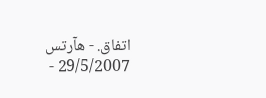اتفاق. - هآرتس 29/5/2007 -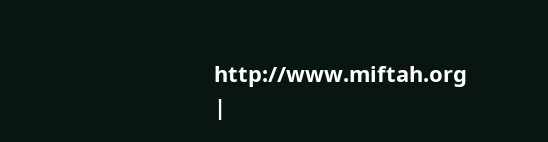http://www.miftah.org |